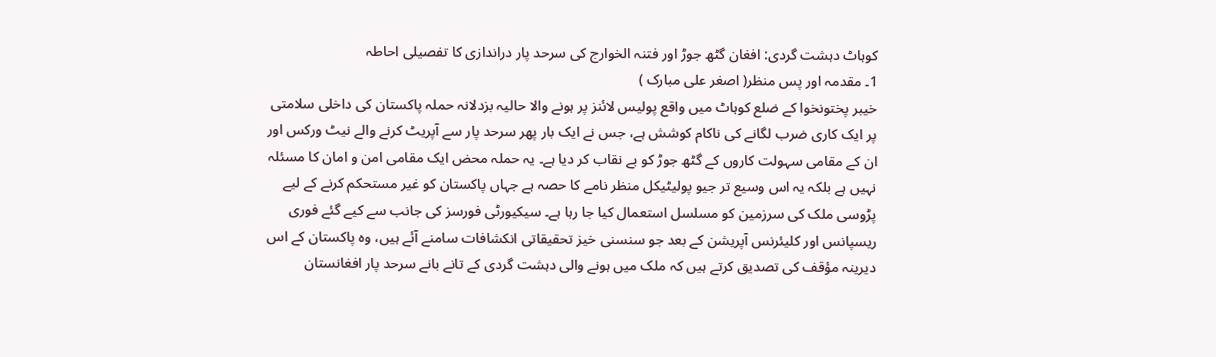کوہاٹ دہشت گردی: افغان گٹھ جوڑ اور فتنہ الخوارج کی سرحد پار دراندازی کا تفصیلی احاطہ
1۔ مقدمہ اور پس منظر( اصغر علی مبارک )
خیبر پختونخوا کے ضلع کوہاٹ میں واقع پولیس لائنز پر ہونے والا حالیہ بزدلانہ حملہ پاکستان کی داخلی سلامتی پر ایک کاری ضرب لگانے کی ناکام کوشش ہے، جس نے ایک بار پھر سرحد پار سے آپریٹ کرنے والے نیٹ ورکس اور ان کے مقامی سہولت کاروں کے گٹھ جوڑ کو بے نقاب کر دیا ہے۔ یہ حملہ محض ایک مقامی امن و امان کا مسئلہ نہیں ہے بلکہ یہ اس وسیع تر جیو پولیٹیکل منظر نامے کا حصہ ہے جہاں پاکستان کو غیر مستحکم کرنے کے لیے پڑوسی ملک کی سرزمین کو مسلسل استعمال کیا جا رہا ہے۔ سیکیورٹی فورسز کی جانب سے کیے گئے فوری ریسپانس اور کلیئرنس آپریشن کے بعد جو سنسنی خیز تحقیقاتی انکشافات سامنے آئے ہیں، وہ پاکستان کے اس دیرینہ مؤقف کی تصدیق کرتے ہیں کہ ملک میں ہونے والی دہشت گردی کے تانے بانے سرحد پار افغانستان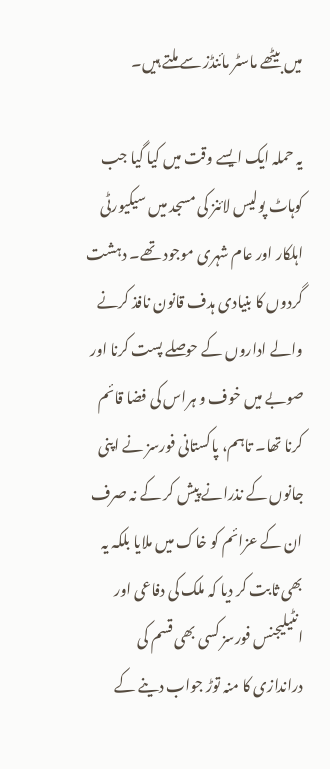میں بیٹھے ماسٹر مائنڈز سے ملتے ہیں۔

یہ حملہ ایک ایسے وقت میں کیا گیا جب کوہاٹ پولیس لائنز کی مسجد میں سیکیورٹی اہلکار اور عام شہری موجود تھے۔ دہشت گردوں کا بنیادی ہدف قانون نافذ کرنے والے اداروں کے حوصلے پست کرنا اور صوبے میں خوف و ہراس کی فضا قائم کرنا تھا۔ تاہم، پاکستانی فورسز نے اپنی جانوں کے نذرانے پیش کر کے نہ صرف ان کے عزائم کو خاک میں ملایا بلکہ یہ بھی ثابت کر دیا کہ ملک کی دفاعی اور انٹیلیجنس فورسز کسی بھی قسم کی دراندازی کا منہ توڑ جواب دینے کے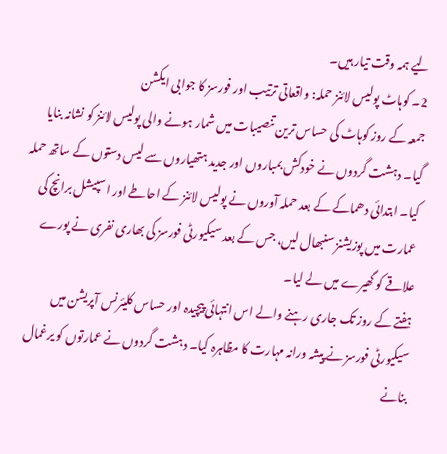لیے ہمہ وقت تیار ہیں۔
2۔ کوہاٹ پولیس لائنز حملہ: واقعاتی ترتیب اور فورسز کا جوابی ایکشن
جمعہ کے روز کوہاٹ کی حساس ترین تنصیبات میں شمار ہونے والی پولیس لائنز کو نشانہ بنایا گیا۔ دہشت گردوں نے خودکش بمباروں اور جدید ہتھیاروں سے لیس دستوں کے ساتھ حملہ کیا۔ ابتدائی دھماکے کے بعد حملہ آوروں نے پولیس لائنز کے احاطے اور اسپیشل برانچ کی عمارت میں پوزیشنز سنبھال لیں، جس کے بعد سیکیورٹی فورسز کی بھاری نفری نے پورے علاقے کو گھیرے میں لے لیا۔
ہفتے کے روز تک جاری رہنے والے اس انتہائی پیچیدہ اور حساس کلیئرنس آپریشن میں سیکیورٹی فورسز نے پیشہ ورانہ مہارت کا مظاہرہ کیا۔ دہشت گردوں نے عمارتوں کو یرغمال بنانے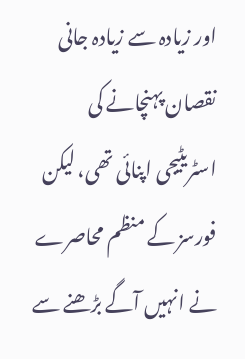اور زیادہ سے زیادہ جانی نقصان پہنچانے کی اسٹریٹیجی اپنائی تھی، لیکن فورسز کے منظم محاصرے نے انہیں آگے بڑھنے سے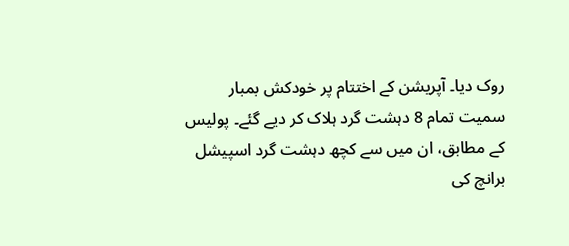روک دیا۔ آپریشن کے اختتام پر خودکش بمبار سمیت تمام 8 دہشت گرد ہلاک کر دیے گئے۔ پولیس کے مطابق، ان میں سے کچھ دہشت گرد اسپیشل برانچ کی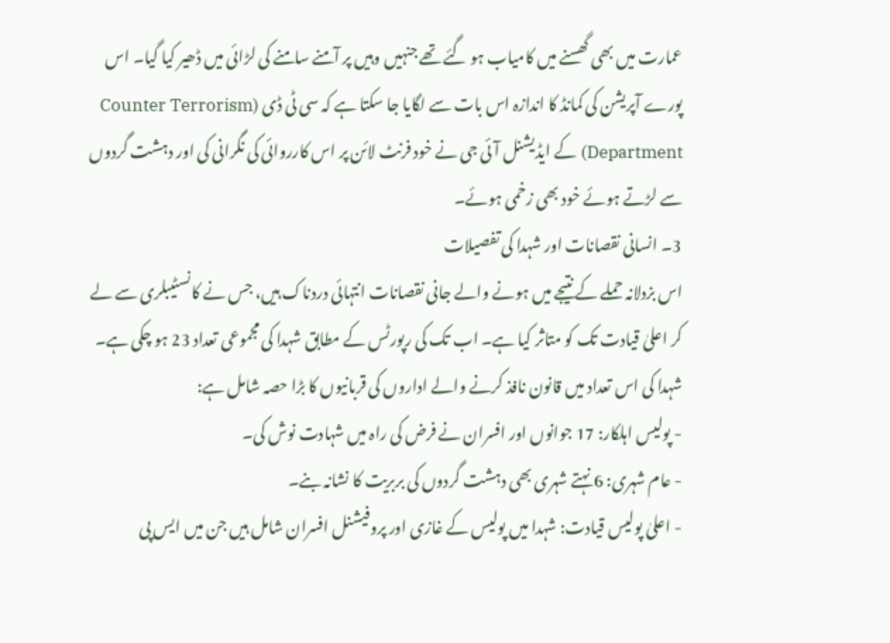عمارت میں بھی گھسنے میں کامیاب ہو گئے تھے جنہیں وہیں پر آمنے سامنے کی لڑائی میں ڈھیر کیا گیا۔ اس پورے آپریشن کی کمانڈ کا اندازہ اس بات سے لگایا جا سکتا ہے کہ سی ٹی ڈی (Counter Terrorism Department) کے ایڈیشنل آئی جی نے خود فرنٹ لائن پر اس کارروائی کی نگرانی کی اور دہشت گردوں سے لڑتے ہوئے خود بھی زخمی ہوئے۔
3۔ انسانی نقصانات اور شہدا کی تفصیلات
اس بزدلانہ حملے کے نتیجے میں ہونے والے جانی نقصانات انتہائی دردناک ہیں، جس نے کانسٹیبلری سے لے کر اعلیٰ قیادت تک کو متاثر کیا ہے۔ اب تک کی رپورٹس کے مطابق شہدا کی مجموعی تعداد 23 ہو چکی ہے۔
شہدا کی اس تعداد میں قانون نافذ کرنے والے اداروں کی قربانیوں کا بڑا حصہ شامل ہے:
- پولیس اہلکار: 17 جوانوں اور افسران نے فرض کی راہ میں شہادت نوش کی۔
- عام شہری: 6 نہتے شہری بھی دہشت گردوں کی بربریت کا نشانہ بنے۔
- اعلیٰ پولیس قیادت: شہدا میں پولیس کے غازی اور پروفیشنل افسران شامل ہیں جن میں ایس پی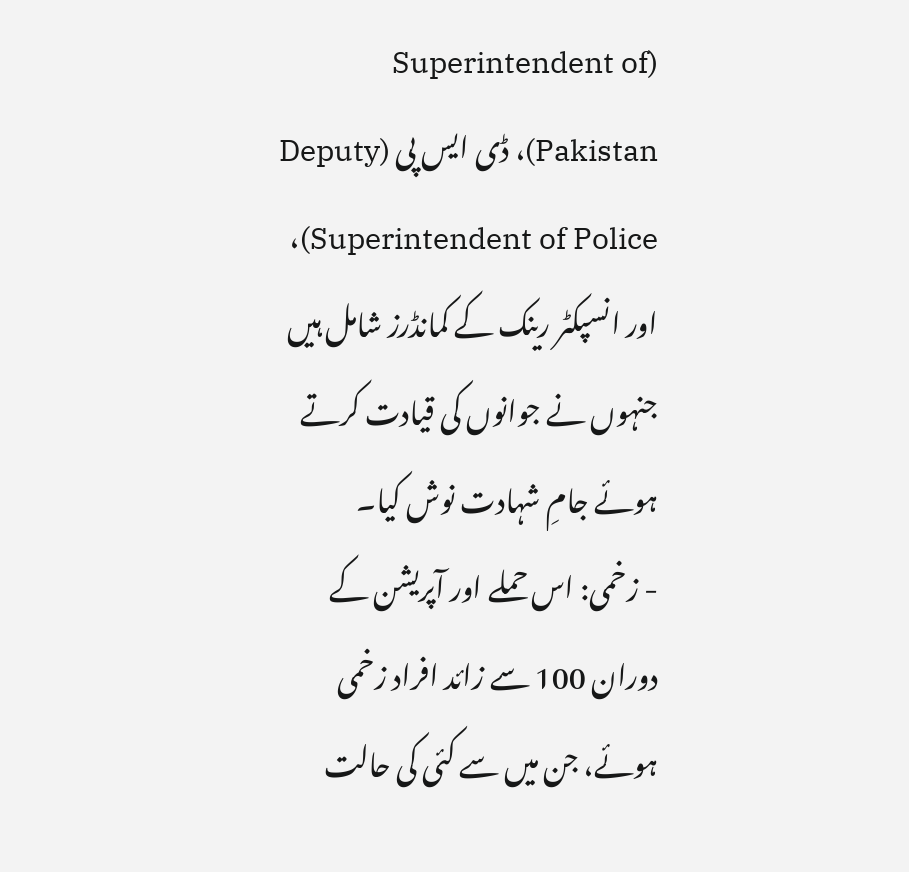(Superintendent of Pakistan)، ڈی ایس پی (Deputy Superintendent of Police)، اور انسپکٹر رینک کے کمانڈرز شامل ہیں جنہوں نے جوانوں کی قیادت کرتے ہوئے جامِ شہادت نوش کیا۔
- زخمی: اس حملے اور آپریشن کے دوران 100 سے زائد افراد زخمی ہوئے، جن میں سے کئی کی حالت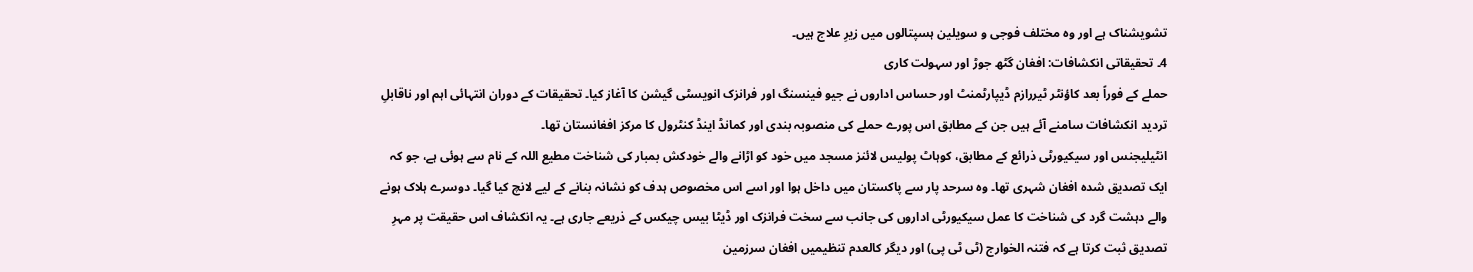تشویشناک ہے اور وہ مختلف فوجی و سویلین ہسپتالوں میں زیرِ علاج ہیں۔
4۔ تحقیقاتی انکشافات: افغان گٹھ جوڑ اور سہولت کاری
حملے کے فوراً بعد کاؤنٹر ٹیررازم ڈیپارٹمنٹ اور حساس اداروں نے جیو فینسنگ اور فرانزک انویسٹی گیشن کا آغاز کیا۔ تحقیقات کے دوران انتہائی اہم اور ناقابلِ تردید انکشافات سامنے آئے ہیں جن کے مطابق اس پورے حملے کی منصوبہ بندی اور کمانڈ اینڈ کنٹرول کا مرکز افغانستان تھا۔
انٹیلیجنس اور سیکیورٹی ذرائع کے مطابق، کوہاٹ پولیس لائنز مسجد میں خود کو اڑانے والے خودکش بمبار کی شناخت مطیع اللہ کے نام سے ہوئی ہے، جو کہ ایک تصدیق شدہ افغان شہری تھا۔ وہ سرحد پار سے پاکستان میں داخل ہوا اور اسے اس مخصوص ہدف کو نشانہ بنانے کے لیے لانچ کیا گیا۔ دوسرے ہلاک ہونے والے دہشت گرد کی شناخت کا عمل سیکیورٹی اداروں کی جانب سے سخت فرانزک اور ڈیٹا بیس چیکس کے ذریعے جاری ہے۔ یہ انکشاف اس حقیقت پر مہرِ تصدیق ثبت کرتا ہے کہ فتنہ الخوارج (ٹی ٹی پی) اور دیگر کالعدم تنظیمیں افغان سرزمین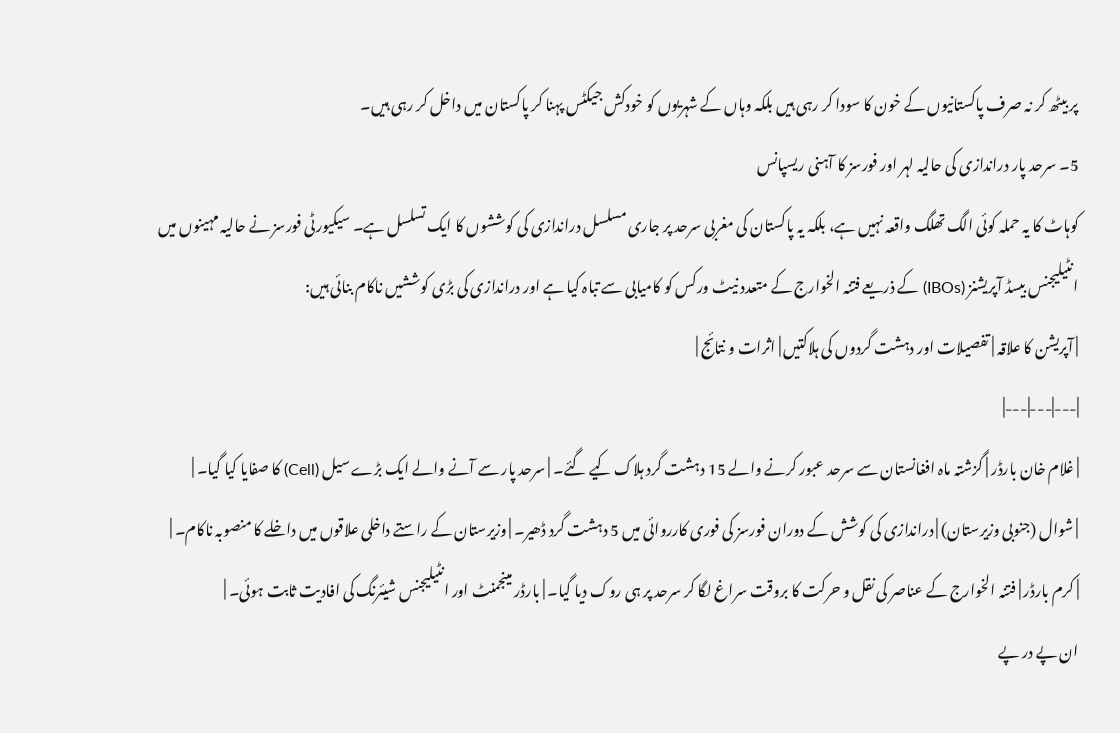پر بیٹھ کر نہ صرف پاکستانیوں کے خون کا سودا کر رہی ہیں بلکہ وہاں کے شہریوں کو خودکش جیکٹس پہنا کر پاکستان میں داخل کر رہی ہیں۔
5۔ سرحد پار دراندازی کی حالیہ لہر اور فورسز کا آہنی ریسپانس
کوہاٹ کا یہ حملہ کوئی الگ تھلگ واقعہ نہیں ہے، بلکہ یہ پاکستان کی مغربی سرحد پر جاری مسلسل دراندازی کی کوششوں کا ایک تسلسل ہے۔ سیکیورٹی فورسز نے حالیہ مہینوں میں انٹیلیجنس بیسڈ آپریشنز (IBOs) کے ذریعے فتنہ الخوارج کے متعدد نیٹ ورکس کو کامیابی سے تباہ کیا ہے اور دراندازی کی بڑی کوششیں ناکام بنائی ہیں:
| آپریشن کا علاقہ | تفصیلات اور دہشت گردوں کی ہلاکتیں | اثرات و نتائج |
|---|---|---|
| غلام خان بارڈر | گزشتہ ماہ افغانستان سے سرحد عبور کرنے والے 15 دہشت گرد ہلاک کیے گئے۔ | سرحد پار سے آنے والے ایک بڑے سیل (Cell) کا صفایا کیا گیا۔ |
| شوال (جنوبی وزیرستان) | دراندازی کی کوشش کے دوران فورسز کی فوری کارروائی میں 5 دہشت گرد ڈھیر۔ | وزیرستان کے راستے داخلی علاقوں میں داخلے کا منصوبہ ناکام۔ |
| کرم بارڈر | فتنہ الخوارج کے عناصر کی نقل و حرکت کا بروقت سراغ لگا کر سرحد پر ہی روک دیا گیا۔ | بارڈر مینجمنٹ اور انٹیلیجنس شیئرنگ کی افادیت ثابت ہوئی۔ |
ان پے در پے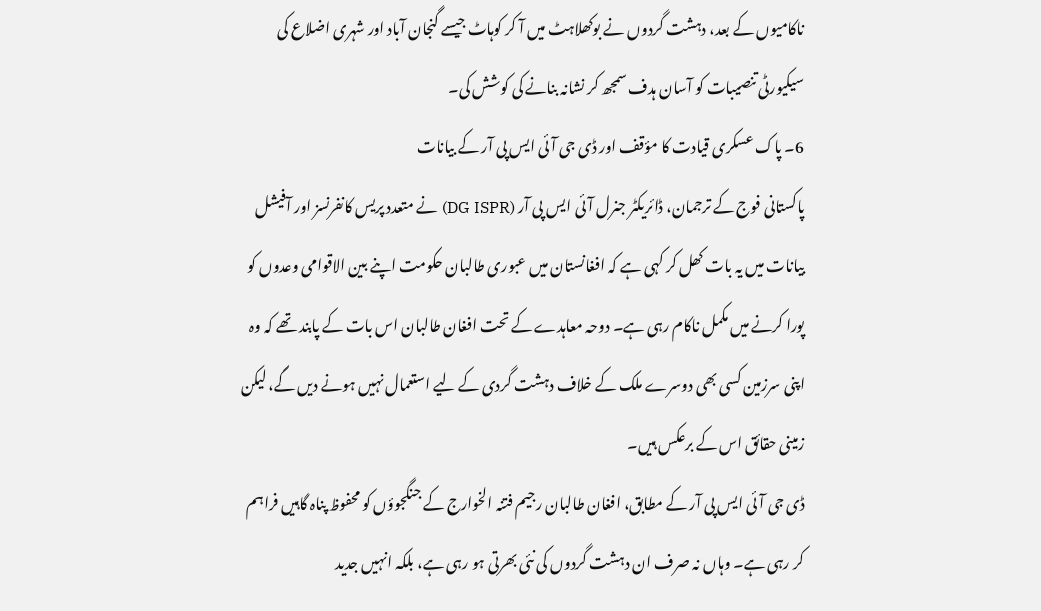ناکامیوں کے بعد، دہشت گردوں نے بوکھلاہٹ میں آ کر کوہاٹ جیسے گنجان آباد اور شہری اضلاع کی سیکیورٹی تنصیبات کو آسان ہدف سمجھ کر نشانہ بنانے کی کوشش کی۔
6۔ پاک عسکری قیادت کا مؤقف اور ڈی جی آئی ایس پی آر کے بیانات
پاکستانی فوج کے ترجمان، ڈائریکٹر جنرل آئی ایس پی آر (DG ISPR) نے متعدد پریس کانفرنسز اور آفیشل بیانات میں یہ بات کھل کر کہی ہے کہ افغانستان میں عبوری طالبان حکومت اپنے بین الاقوامی وعدوں کو پورا کرنے میں مکمل ناکام رہی ہے۔ دوحہ معاہدے کے تحت افغان طالبان اس بات کے پابند تھے کہ وہ اپنی سرزمین کسی بھی دوسرے ملک کے خلاف دہشت گردی کے لیے استعمال نہیں ہونے دیں گے، لیکن زمینی حقائق اس کے برعکس ہیں۔
ڈی جی آئی ایس پی آر کے مطابق، افغان طالبان رجیم فتنہ الخوارج کے جنگجوؤں کو محفوظ پناہ گاہیں فراہم کر رہی ہے۔ وہاں نہ صرف ان دہشت گردوں کی نئی بھرتی ہو رہی ہے، بلکہ انہیں جدید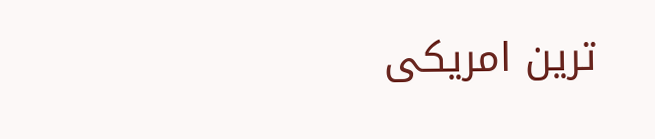ترین امریکی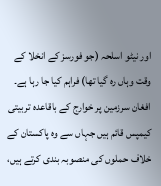اور نیٹو اسلحہ (جو فورسز کے انخلا کے وقت وہاں رہ گیا تھا) فراہم کیا جا رہا ہے۔ افغان سرزمین پر خوارج کے باقاعدہ تربیتی کیمپس قائم ہیں جہاں سے وہ پاکستان کے خلاف حملوں کی منصوبہ بندی کرتے ہیں،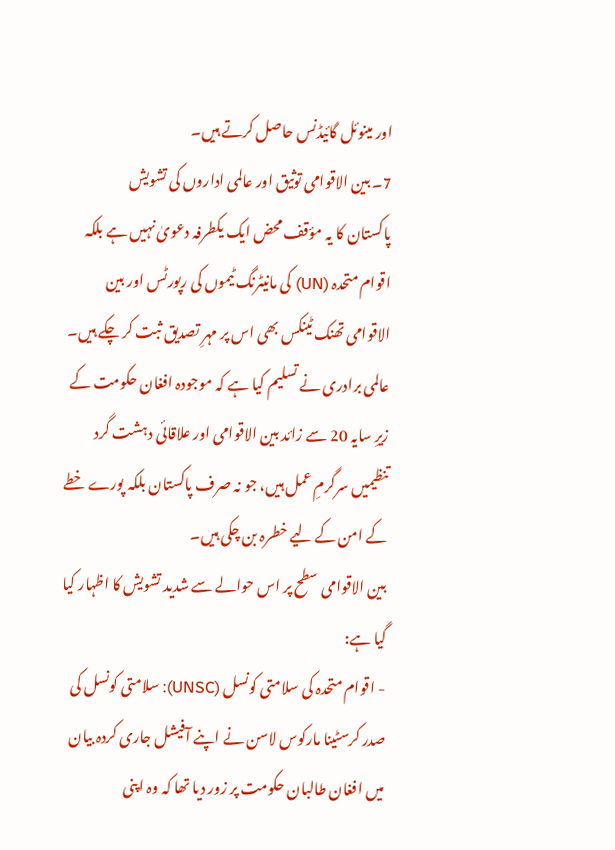اور مینوئل گائیڈنس حاصل کرتے ہیں۔
7۔ بین الاقوامی توثیق اور عالمی اداروں کی تشویش
پاکستان کا یہ مؤقف محض ایک یکطرفہ دعویٰ نہیں ہے بلکہ اقوام متحدہ (UN) کی مانیٹرنگ ٹیموں کی رپورٹس اور بین الاقوامی تھنک ٹینکس بھی اس پر مہرِ تصدیق ثبت کر چکے ہیں۔ عالمی برادری نے تسلیم کیا ہے کہ موجودہ افغان حکومت کے زیرِ سایہ 20 سے زائد بین الاقوامی اور علاقائی دہشت گرد تنظیمیں سرگرمِ عمل ہیں، جو نہ صرف پاکستان بلکہ پورے خطے کے امن کے لیے خطرہ بن چکی ہیں۔
بین الاقوامی سطح پر اس حوالے سے شدید تشویش کا اظہار کیا گیا ہے:
- اقوام متحدہ کی سلامتی کونسل (UNSC): سلامتی کونسل کی صدر کرسٹینا مارکوس لاسن نے اپنے آفیشل جاری کردہ بیان میں افغان طالبان حکومت پر زور دیا تھا کہ وہ اپنی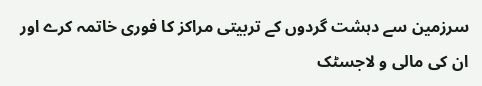سرزمین سے دہشت گردوں کے تربیتی مراکز کا فوری خاتمہ کرے اور ان کی مالی و لاجسٹک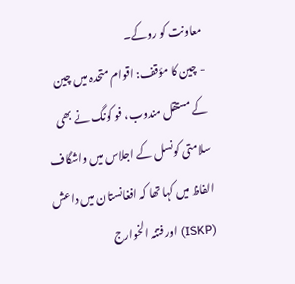معاونت کو روکے۔
- چین کا مؤقف: اقوام متحدہ میں چین کے مستقل مندوب، فو کونگ نے بھی سلامتی کونسل کے اجلاس میں واشگاف الفاظ میں کہا تھا کہ افغانستان میں داعش (ISKP) اور فتنہ الخوارج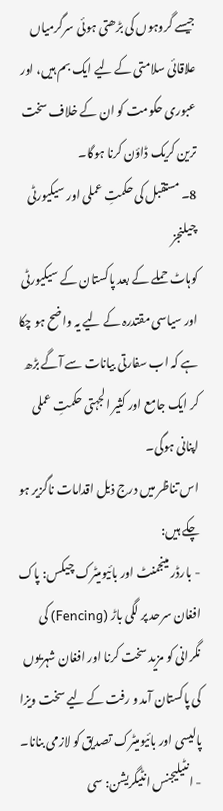جیسے گروہوں کی بڑھتی ہوئی سرگرمیاں علاقائی سلامتی کے لیے ایک بم ہیں، اور عبوری حکومت کو ان کے خلاف سخت ترین کریک ڈاؤن کرنا ہوگا۔
8۔ مستقبل کی حکمتِ عملی اور سیکیورٹی چیلنجز
کوہاٹ حملے کے بعد پاکستان کے سیکیورٹی اور سیاسی مقتدرہ کے لیے یہ واضح ہو چکا ہے کہ اب سفارتی بیانات سے آگے بڑھ کر ایک جامع اور کثیر الجہتی حکمتِ عملی اپنانی ہوگی۔
اس تناظر میں درج ذیل اقدامات ناگزیر ہو چکے ہیں:
- بارڈر مینجمنٹ اور بائیومیٹرک چیکس: پاک افغان سرحد پر لگی باڑ (Fencing) کی نگرانی کو مزید سخت کرنا اور افغان شہریوں کی پاکستان آمد و رفت کے لیے سخت ویزا پالیسی اور بائیومیٹرک تصدیق کو لازمی بنانا۔
- انٹیلیجنس انٹیگریشن: سی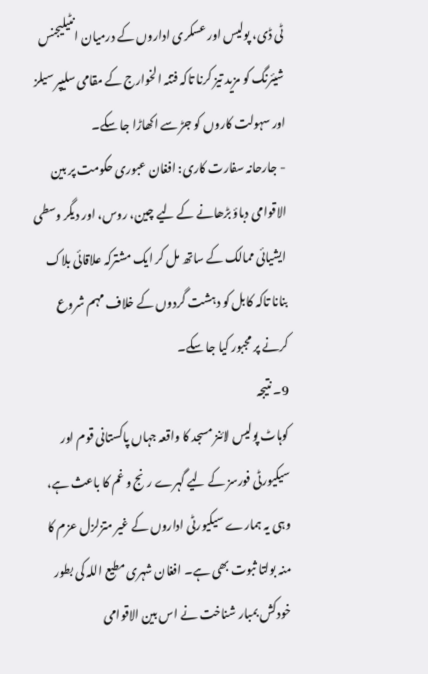ٹی ڈی، پولیس اور عسکری اداروں کے درمیان انٹیلیجنس شیئرنگ کو مزید تیز کرنا تاکہ فتنہ الخوارج کے مقامی سلیپر سیلز اور سہولت کاروں کو جڑ سے اکھاڑا جا سکے۔
- جارحانہ سفارت کاری: افغان عبوری حکومت پر بین الاقوامی دباؤ بڑھانے کے لیے چین، روس، اور دیگر وسطی ایشیائی ممالک کے ساتھ مل کر ایک مشترکہ علاقائی بلاک بنانا تاکہ کابل کو دہشت گردوں کے خلاف مہم شروع کرنے پر مجبور کیا جا سکے۔
9۔ نتیجہ
کوہاٹ پولیس لائنز مسجد کا واقعہ جہاں پاکستانی قوم اور سیکیورٹی فورسز کے لیے گہرے رنج و غم کا باعث ہے، وہی یہ ہمارے سیکیورٹی اداروں کے غیر متزلزل عزم کا منہ بولتا ثبوت بھی ہے۔ افغان شہری مطیع اللہ کی بطور خودکش بمبار شناخت نے اس بین الاقوامی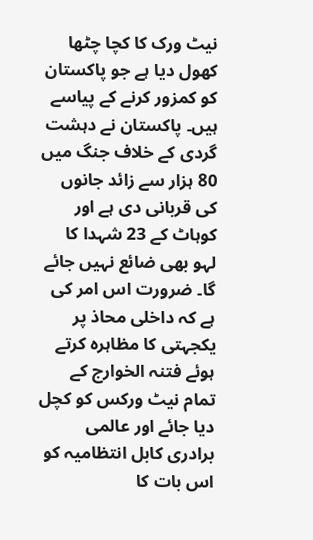نیٹ ورک کا کچا چٹھا کھول دیا ہے جو پاکستان کو کمزور کرنے کے پیاسے ہیں۔ پاکستان نے دہشت گردی کے خلاف جنگ میں 80 ہزار سے زائد جانوں کی قربانی دی ہے اور کوہاٹ کے 23 شہدا کا لہو بھی ضائع نہیں جائے گا۔ ضرورت اس امر کی ہے کہ داخلی محاذ پر یکجہتی کا مظاہرہ کرتے ہوئے فتنہ الخوارج کے تمام نیٹ ورکس کو کچل دیا جائے اور عالمی برادری کابل انتظامیہ کو اس بات کا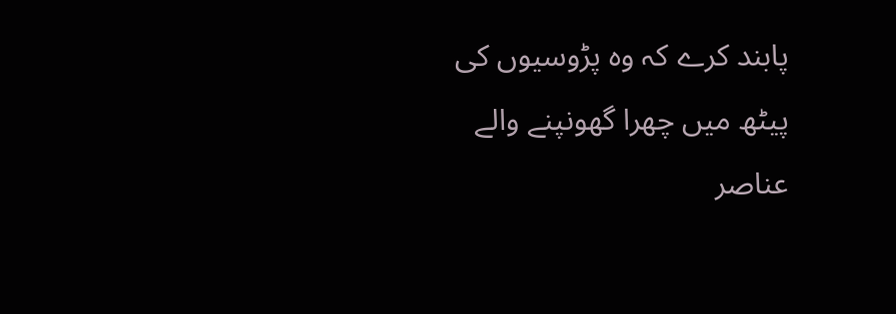پابند کرے کہ وہ پڑوسیوں کی پیٹھ میں چھرا گھونپنے والے عناصر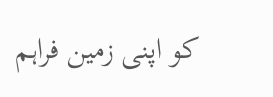کو اپنی زمین فراہم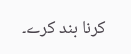کرنا بند کرے۔